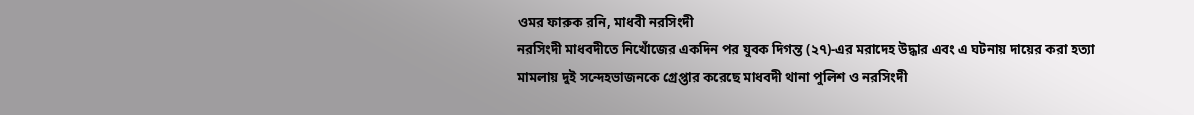ওমর ফারুক রনি, মাধবী নরসিংদী
নরসিংদী মাধবদীতে নিখোঁজের একদিন পর যুবক দিগন্ত (২৭)-এর মরাদেহ উদ্ধার এবং এ ঘটনায় দায়ের করা হত্যা মামলায় দুই সন্দেহভাজনকে গ্রেপ্তার করেছে মাধবদী থানা পুলিশ ও নরসিংদী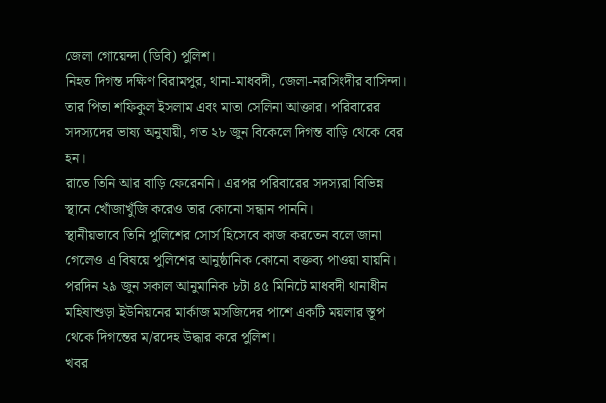জেলা গোয়েন্দা (ডিবি) পুলিশ।
নিহত দিগন্ত দক্ষিণ বিরামপুর, থানা-মাধবদী, জেলা-নরসিংদীর বাসিন্দা।
তার পিতা শফিকুল ইসলাম এবং মাতা সেলিনা আক্তার। পরিবারের সদস্যদের ভাষ্য অনুযায়ী, গত ২৮ জুন বিকেলে দিগন্ত বাড়ি থেকে বের হন।
রাতে তিনি আর বাড়ি ফেরেননি। এরপর পরিবারের সদস্যরা বিভিন্ন স্থানে খোঁজাখুঁজি করেও তার কোনো সন্ধান পাননি।
স্থানীয়ভাবে তিনি পুলিশের সোর্স হিসেবে কাজ করতেন বলে জানা গেলেও এ বিষয়ে পুলিশের আনুষ্ঠানিক কোনো বক্তব্য পাওয়া যায়নি।
পরদিন ২৯ জুন সকাল আনুমানিক ৮টা ৪৫ মিনিটে মাধবদী থানাধীন মহিষাশুড়া ইউনিয়নের মার্কাজ মসজিদের পাশে একটি ময়লার স্তূপ থেকে দিগন্তের ম/রদেহ উদ্ধার করে পুলিশ।
খবর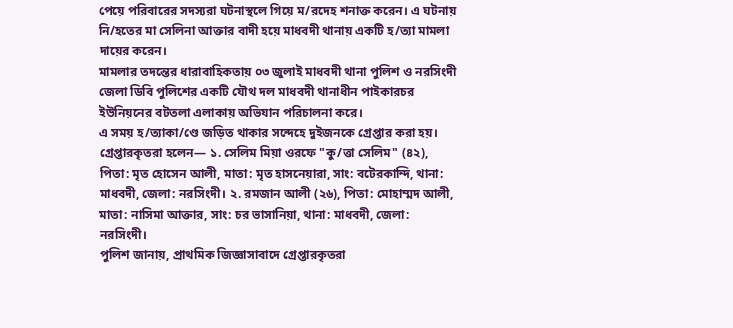পেয়ে পরিবারের সদস্যরা ঘটনাস্থলে গিয়ে ম/রদেহ শনাক্ত করেন। এ ঘটনায় নি/হতের মা সেলিনা আক্তার বাদী হয়ে মাধবদী থানায় একটি হ/ত্যা মামলা দায়ের করেন।
মামলার তদন্তের ধারাবাহিকতায় ০৩ জুলাই মাধবদী থানা পুলিশ ও নরসিংদী জেলা ডিবি পুলিশের একটি যৌথ দল মাধবদী থানাধীন পাইকারচর ইউনিয়নের বটতলা এলাকায় অভিযান পরিচালনা করে।
এ সময় হ/ত্যাকা/ণ্ডে জড়িত থাকার সন্দেহে দুইজনকে গ্রেপ্তার করা হয়। গ্রেপ্তারকৃতরা হলেন— ১. সেলিম মিয়া ওরফে "কু/ত্তা সেলিম" (৪২), পিতা: মৃত হোসেন আলী, মাতা: মৃত হাসনেয়ারা, সাং: বটেরকান্দি, থানা: মাধবদী, জেলা: নরসিংদী। ২. রমজান আলী (২৬), পিতা: মোহাম্মদ আলী, মাতা: নাসিমা আক্তার, সাং: চর ভাসানিয়া, থানা: মাধবদী, জেলা: নরসিংদী।
পুলিশ জানায়, প্রাথমিক জিজ্ঞাসাবাদে গ্রেপ্তারকৃতরা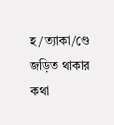হ/ত্যাকা/ণ্ডে জড়িত থাকার কথা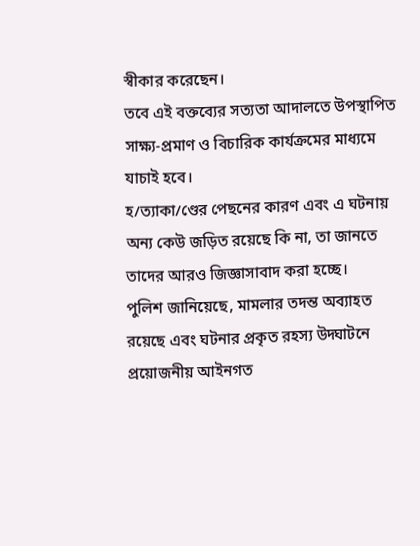স্বীকার করেছেন।
তবে এই বক্তব্যের সত্যতা আদালতে উপস্থাপিত সাক্ষ্য-প্রমাণ ও বিচারিক কার্যক্রমের মাধ্যমে যাচাই হবে।
হ/ত্যাকা/ণ্ডের পেছনের কারণ এবং এ ঘটনায় অন্য কেউ জড়িত রয়েছে কি না, তা জানতে তাদের আরও জিজ্ঞাসাবাদ করা হচ্ছে।
পুলিশ জানিয়েছে, মামলার তদন্ত অব্যাহত রয়েছে এবং ঘটনার প্রকৃত রহস্য উদ্ঘাটনে প্রয়োজনীয় আইনগত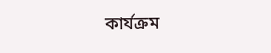কার্যক্রম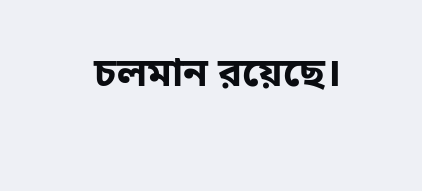চলমান রয়েছে।